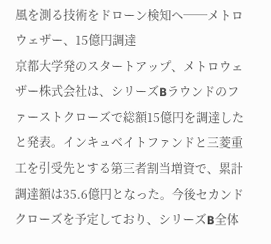風を測る技術をドローン検知へ──メトロウェザー、15億円調達
京都大学発のスタートアップ、メトロウェザー株式会社は、シリーズBラウンドのファーストクローズで総額15億円を調達したと発表。インキュベイトファンドと三菱重工を引受先とする第三者割当増資で、累計調達額は35.6億円となった。今後セカンドクローズを予定しており、シリーズB全体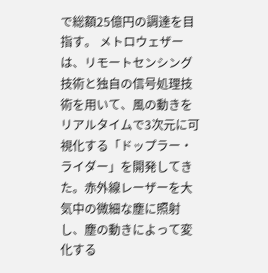で総額25億円の調達を目指す。 メトロウェザーは、リモートセンシング技術と独自の信号処理技術を用いて、風の動きをリアルタイムで3次元に可視化する「ドップラー・ライダー」を開発してきた。赤外線レーザーを大気中の微細な塵に照射し、塵の動きによって変化する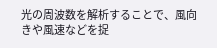光の周波数を解析することで、風向きや風速などを捉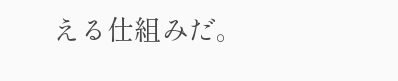える仕組みだ。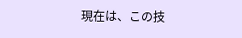現在は、この技